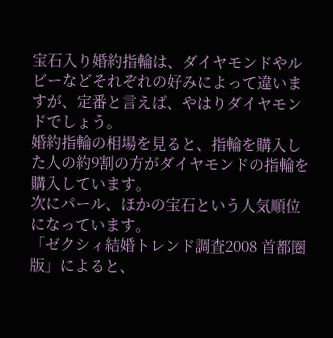宝石入り婚約指輪は、ダイヤモンドやルビーなどそれぞれの好みによって違いますが、定番と言えば、やはりダイヤモンドでしょう。
婚約指輪の相場を見ると、指輪を購入した人の約9割の方がダイヤモンドの指輪を購入しています。
次にパール、ほかの宝石という人気順位になっています。
「ゼクシィ結婚トレンド調査2008 首都圏版」によると、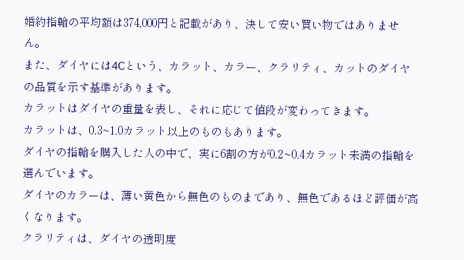婚約指輪の平均額は374,000円と記載があり、決して安い買い物ではありません。
また、ダイヤには4Cという、カラット、カラー、クラリティ、カットのダイヤの品質を示す基準があります。
カラットはダイヤの重量を表し、それに応じて値段が変わってきます。
カラットは、0.3~1.0カラット以上のものもあります。
ダイヤの指輪を購入した人の中で、実に6割の方が0.2~0.4カラット未満の指輪を選んでいます。
ダイヤのカラーは、薄い黄色から無色のものまであり、無色であるほど評価が高くなります。
クラリティは、ダイヤの透明度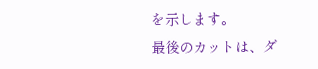を示します。
最後のカットは、ダ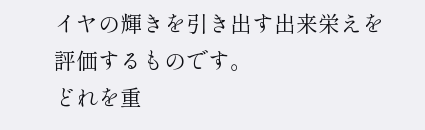イヤの輝きを引き出す出来栄えを評価するものです。
どれを重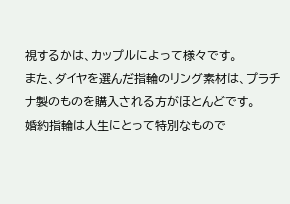視するかは、カップルによって様々です。
また、ダイヤを選んだ指輪のリング素材は、プラチナ製のものを購入される方がほとんどです。
婚約指輪は人生にとって特別なもので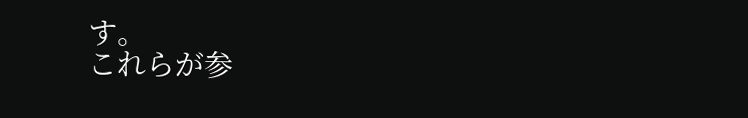す。
これらが参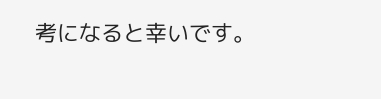考になると幸いです。